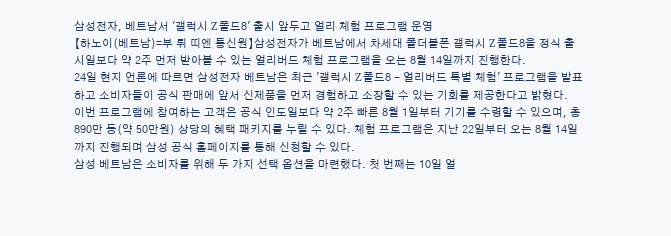삼성전자, 베트남서 '갤럭시 Z 폴드8' 출시 앞두고 얼리 체험 프로그램 운영
【하노이(베트남)=부 튀 띠엔 통신원】삼성전자가 베트남에서 차세대 폴더블폰 갤럭시 Z 폴드8을 정식 출시일보다 약 2주 먼저 받아볼 수 있는 얼리버드 체험 프로그램을 오는 8월 14일까지 진행한다.
24일 현지 언론에 따르면 삼성전자 베트남은 최근 '갤럭시 Z 폴드8 - 얼리버드 특별 체험' 프로그램을 발표하고 소비자들이 공식 판매에 앞서 신제품을 먼저 경험하고 소장할 수 있는 기회를 제공한다고 밝혔다.
이번 프로그램에 참여하는 고객은 공식 인도일보다 약 2주 빠른 8월 1일부터 기기를 수령할 수 있으며, 총 890만 동(약 50만원) 상당의 혜택 패키지를 누릴 수 있다. 체험 프로그램은 지난 22일부터 오는 8월 14일까지 진행되며 삼성 공식 홈페이지를 통해 신청할 수 있다.
삼성 베트남은 소비자를 위해 두 가지 선택 옵션을 마련했다. 첫 번째는 10일 얼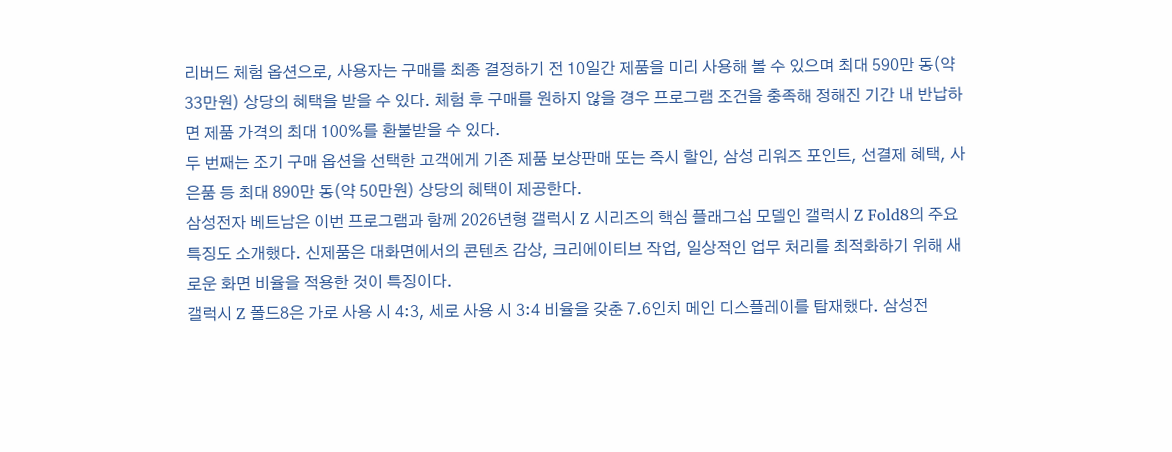리버드 체험 옵션으로, 사용자는 구매를 최종 결정하기 전 10일간 제품을 미리 사용해 볼 수 있으며 최대 590만 동(약 33만원) 상당의 혜택을 받을 수 있다. 체험 후 구매를 원하지 않을 경우 프로그램 조건을 충족해 정해진 기간 내 반납하면 제품 가격의 최대 100%를 환불받을 수 있다.
두 번째는 조기 구매 옵션을 선택한 고객에게 기존 제품 보상판매 또는 즉시 할인, 삼성 리워즈 포인트, 선결제 혜택, 사은품 등 최대 890만 동(약 50만원) 상당의 혜택이 제공한다.
삼성전자 베트남은 이번 프로그램과 함께 2026년형 갤럭시 Z 시리즈의 핵심 플래그십 모델인 갤럭시 Z Fold8의 주요 특징도 소개했다. 신제품은 대화면에서의 콘텐츠 감상, 크리에이티브 작업, 일상적인 업무 처리를 최적화하기 위해 새로운 화면 비율을 적용한 것이 특징이다.
갤럭시 Z 폴드8은 가로 사용 시 4:3, 세로 사용 시 3:4 비율을 갖춘 7.6인치 메인 디스플레이를 탑재했다. 삼성전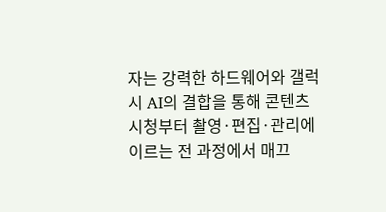자는 강력한 하드웨어와 갤럭시 AI의 결합을 통해 콘텐츠 시청부터 촬영·편집·관리에 이르는 전 과정에서 매끄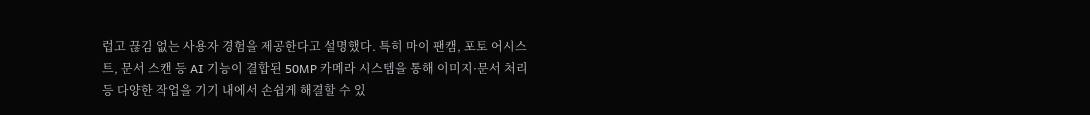럽고 끊김 없는 사용자 경험을 제공한다고 설명했다. 특히 마이 팬캠, 포토 어시스트, 문서 스캔 등 AI 기능이 결합된 50MP 카메라 시스템을 통해 이미지·문서 처리 등 다양한 작업을 기기 내에서 손쉽게 해결할 수 있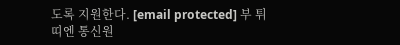도록 지원한다. [email protected] 부 튀 띠엔 통신원